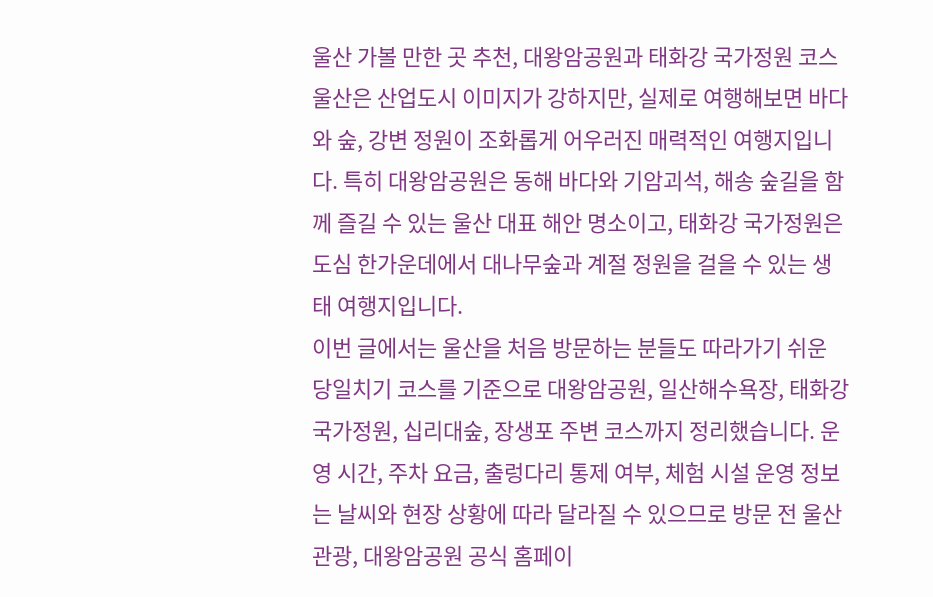울산 가볼 만한 곳 추천, 대왕암공원과 태화강 국가정원 코스
울산은 산업도시 이미지가 강하지만, 실제로 여행해보면 바다와 숲, 강변 정원이 조화롭게 어우러진 매력적인 여행지입니다. 특히 대왕암공원은 동해 바다와 기암괴석, 해송 숲길을 함께 즐길 수 있는 울산 대표 해안 명소이고, 태화강 국가정원은 도심 한가운데에서 대나무숲과 계절 정원을 걸을 수 있는 생태 여행지입니다.
이번 글에서는 울산을 처음 방문하는 분들도 따라가기 쉬운 당일치기 코스를 기준으로 대왕암공원, 일산해수욕장, 태화강 국가정원, 십리대숲, 장생포 주변 코스까지 정리했습니다. 운영 시간, 주차 요금, 출렁다리 통제 여부, 체험 시설 운영 정보는 날씨와 현장 상황에 따라 달라질 수 있으므로 방문 전 울산관광, 대왕암공원 공식 홈페이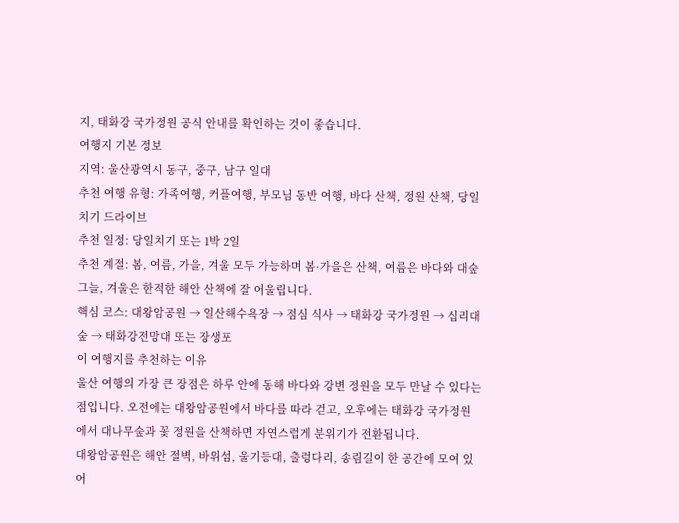지, 태화강 국가정원 공식 안내를 확인하는 것이 좋습니다.
여행지 기본 정보
지역: 울산광역시 동구, 중구, 남구 일대
추천 여행 유형: 가족여행, 커플여행, 부모님 동반 여행, 바다 산책, 정원 산책, 당일치기 드라이브
추천 일정: 당일치기 또는 1박 2일
추천 계절: 봄, 여름, 가을, 겨울 모두 가능하며 봄·가을은 산책, 여름은 바다와 대숲 그늘, 겨울은 한적한 해안 산책에 잘 어울립니다.
핵심 코스: 대왕암공원 → 일산해수욕장 → 점심 식사 → 태화강 국가정원 → 십리대숲 → 태화강전망대 또는 장생포
이 여행지를 추천하는 이유
울산 여행의 가장 큰 장점은 하루 안에 동해 바다와 강변 정원을 모두 만날 수 있다는 점입니다. 오전에는 대왕암공원에서 바다를 따라 걷고, 오후에는 태화강 국가정원에서 대나무숲과 꽃 정원을 산책하면 자연스럽게 분위기가 전환됩니다.
대왕암공원은 해안 절벽, 바위섬, 울기등대, 출렁다리, 송림길이 한 공간에 모여 있어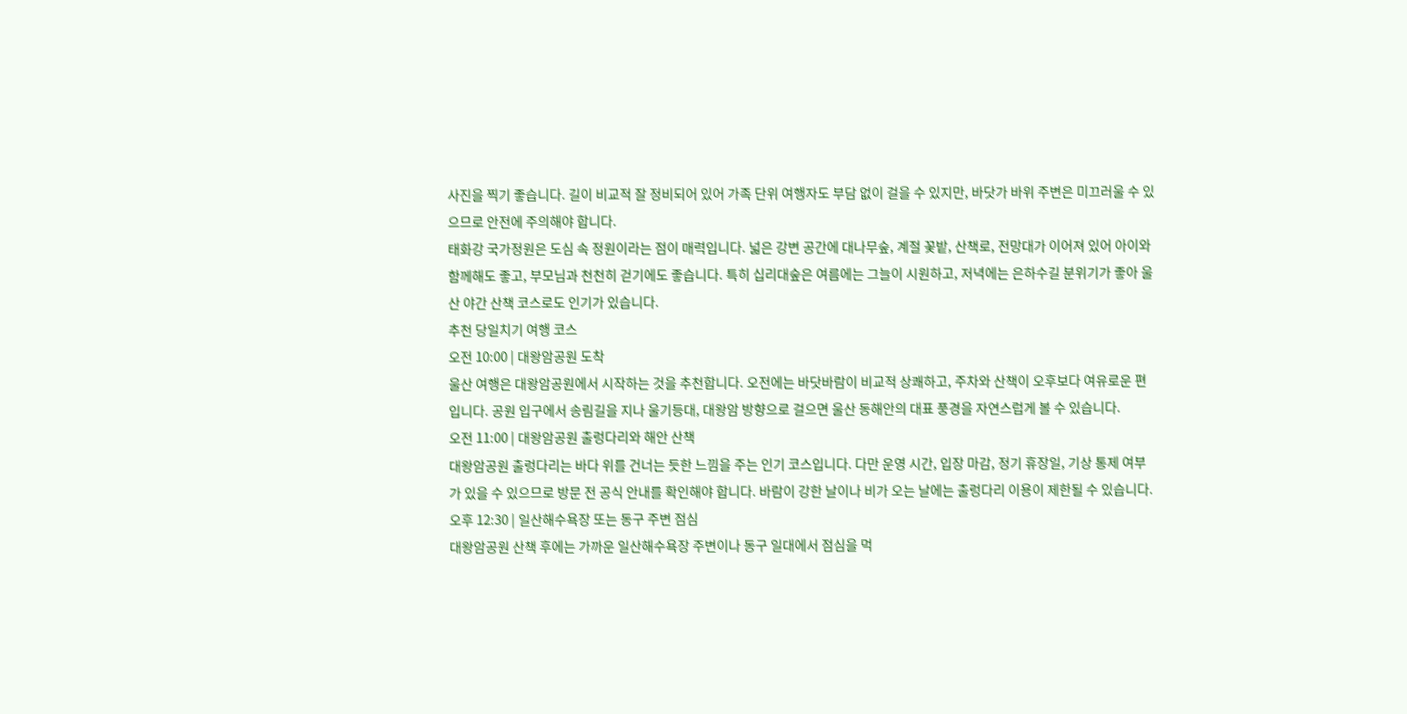사진을 찍기 좋습니다. 길이 비교적 잘 정비되어 있어 가족 단위 여행자도 부담 없이 걸을 수 있지만, 바닷가 바위 주변은 미끄러울 수 있으므로 안전에 주의해야 합니다.
태화강 국가정원은 도심 속 정원이라는 점이 매력입니다. 넓은 강변 공간에 대나무숲, 계절 꽃밭, 산책로, 전망대가 이어져 있어 아이와 함께해도 좋고, 부모님과 천천히 걷기에도 좋습니다. 특히 십리대숲은 여름에는 그늘이 시원하고, 저녁에는 은하수길 분위기가 좋아 울산 야간 산책 코스로도 인기가 있습니다.
추천 당일치기 여행 코스
오전 10:00 | 대왕암공원 도착
울산 여행은 대왕암공원에서 시작하는 것을 추천합니다. 오전에는 바닷바람이 비교적 상쾌하고, 주차와 산책이 오후보다 여유로운 편입니다. 공원 입구에서 송림길을 지나 울기등대, 대왕암 방향으로 걸으면 울산 동해안의 대표 풍경을 자연스럽게 볼 수 있습니다.
오전 11:00 | 대왕암공원 출렁다리와 해안 산책
대왕암공원 출렁다리는 바다 위를 건너는 듯한 느낌을 주는 인기 코스입니다. 다만 운영 시간, 입장 마감, 정기 휴장일, 기상 통제 여부가 있을 수 있으므로 방문 전 공식 안내를 확인해야 합니다. 바람이 강한 날이나 비가 오는 날에는 출렁다리 이용이 제한될 수 있습니다.
오후 12:30 | 일산해수욕장 또는 동구 주변 점심
대왕암공원 산책 후에는 가까운 일산해수욕장 주변이나 동구 일대에서 점심을 먹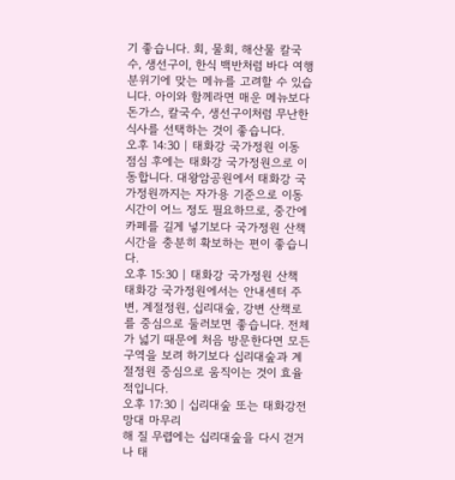기 좋습니다. 회, 물회, 해산물 칼국수, 생선구이, 한식 백반처럼 바다 여행 분위기에 맞는 메뉴를 고려할 수 있습니다. 아이와 함께라면 매운 메뉴보다 돈가스, 칼국수, 생선구이처럼 무난한 식사를 선택하는 것이 좋습니다.
오후 14:30 | 태화강 국가정원 이동
점심 후에는 태화강 국가정원으로 이동합니다. 대왕암공원에서 태화강 국가정원까지는 자가용 기준으로 이동 시간이 어느 정도 필요하므로, 중간에 카페를 길게 넣기보다 국가정원 산책 시간을 충분히 확보하는 편이 좋습니다.
오후 15:30 | 태화강 국가정원 산책
태화강 국가정원에서는 안내센터 주변, 계절정원, 십리대숲, 강변 산책로를 중심으로 둘러보면 좋습니다. 전체가 넓기 때문에 처음 방문한다면 모든 구역을 보려 하기보다 십리대숲과 계절정원 중심으로 움직이는 것이 효율적입니다.
오후 17:30 | 십리대숲 또는 태화강전망대 마무리
해 질 무렵에는 십리대숲을 다시 걷거나 태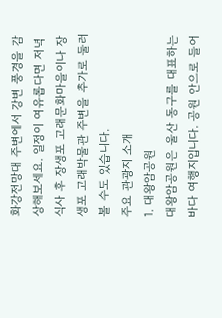화강전망대 주변에서 강변 풍경을 감상해보세요. 일정이 여유롭다면 저녁 식사 후 장생포 고래문화마을이나 장생포 고래박물관 주변을 추가로 둘러볼 수도 있습니다.
주요 관광지 소개
1. 대왕암공원
대왕암공원은 울산 동구를 대표하는 바다 여행지입니다. 공원 안으로 들어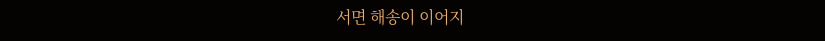서면 해송이 이어지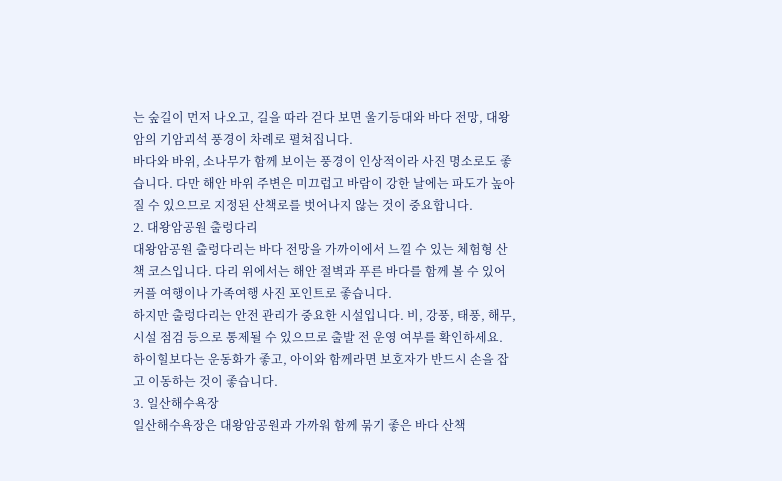는 숲길이 먼저 나오고, 길을 따라 걷다 보면 울기등대와 바다 전망, 대왕암의 기암괴석 풍경이 차례로 펼쳐집니다.
바다와 바위, 소나무가 함께 보이는 풍경이 인상적이라 사진 명소로도 좋습니다. 다만 해안 바위 주변은 미끄럽고 바람이 강한 날에는 파도가 높아질 수 있으므로 지정된 산책로를 벗어나지 않는 것이 중요합니다.
2. 대왕암공원 출렁다리
대왕암공원 출렁다리는 바다 전망을 가까이에서 느낄 수 있는 체험형 산책 코스입니다. 다리 위에서는 해안 절벽과 푸른 바다를 함께 볼 수 있어 커플 여행이나 가족여행 사진 포인트로 좋습니다.
하지만 출렁다리는 안전 관리가 중요한 시설입니다. 비, 강풍, 태풍, 해무, 시설 점검 등으로 통제될 수 있으므로 출발 전 운영 여부를 확인하세요. 하이힐보다는 운동화가 좋고, 아이와 함께라면 보호자가 반드시 손을 잡고 이동하는 것이 좋습니다.
3. 일산해수욕장
일산해수욕장은 대왕암공원과 가까워 함께 묶기 좋은 바다 산책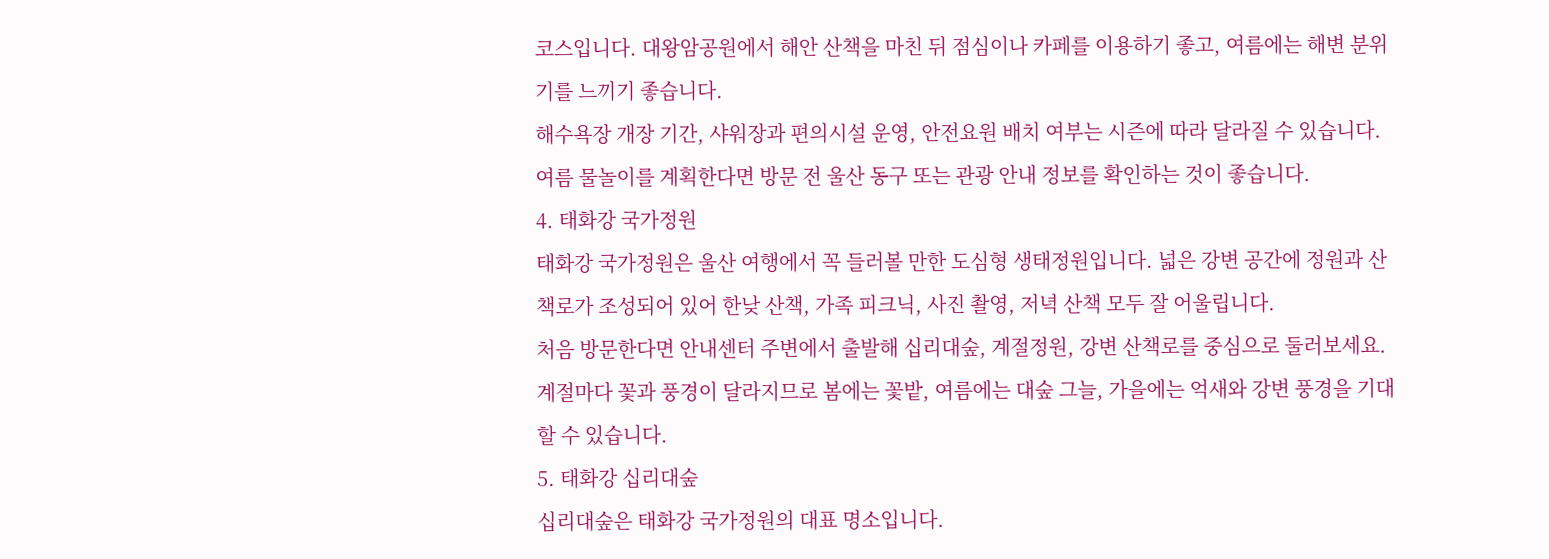코스입니다. 대왕암공원에서 해안 산책을 마친 뒤 점심이나 카페를 이용하기 좋고, 여름에는 해변 분위기를 느끼기 좋습니다.
해수욕장 개장 기간, 샤워장과 편의시설 운영, 안전요원 배치 여부는 시즌에 따라 달라질 수 있습니다. 여름 물놀이를 계획한다면 방문 전 울산 동구 또는 관광 안내 정보를 확인하는 것이 좋습니다.
4. 태화강 국가정원
태화강 국가정원은 울산 여행에서 꼭 들러볼 만한 도심형 생태정원입니다. 넓은 강변 공간에 정원과 산책로가 조성되어 있어 한낮 산책, 가족 피크닉, 사진 촬영, 저녁 산책 모두 잘 어울립니다.
처음 방문한다면 안내센터 주변에서 출발해 십리대숲, 계절정원, 강변 산책로를 중심으로 둘러보세요. 계절마다 꽃과 풍경이 달라지므로 봄에는 꽃밭, 여름에는 대숲 그늘, 가을에는 억새와 강변 풍경을 기대할 수 있습니다.
5. 태화강 십리대숲
십리대숲은 태화강 국가정원의 대표 명소입니다.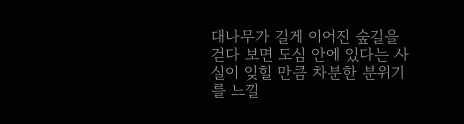대나무가 길게 이어진 숲길을 걷다 보면 도심 안에 있다는 사실이 잊힐 만큼 차분한 분위기를 느낄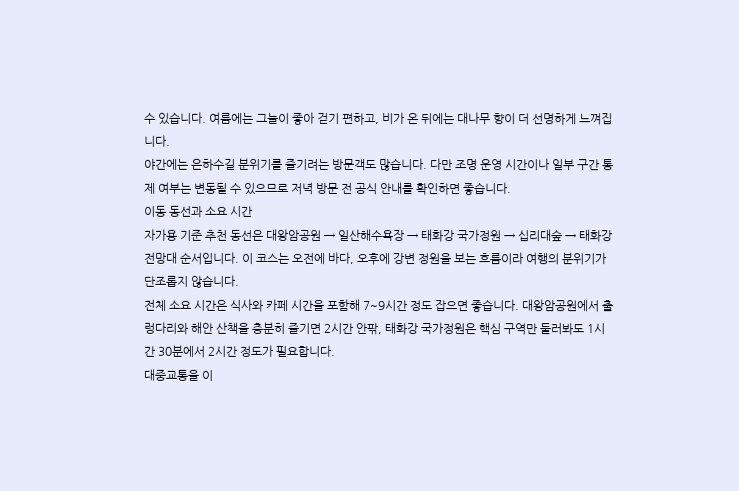수 있습니다. 여름에는 그늘이 좋아 걷기 편하고, 비가 온 뒤에는 대나무 향이 더 선명하게 느껴집니다.
야간에는 은하수길 분위기를 즐기려는 방문객도 많습니다. 다만 조명 운영 시간이나 일부 구간 통제 여부는 변동될 수 있으므로 저녁 방문 전 공식 안내를 확인하면 좋습니다.
이동 동선과 소요 시간
자가용 기준 추천 동선은 대왕암공원 → 일산해수욕장 → 태화강 국가정원 → 십리대숲 → 태화강전망대 순서입니다. 이 코스는 오전에 바다, 오후에 강변 정원을 보는 흐름이라 여행의 분위기가 단조롭지 않습니다.
전체 소요 시간은 식사와 카페 시간을 포함해 7~9시간 정도 잡으면 좋습니다. 대왕암공원에서 출렁다리와 해안 산책을 충분히 즐기면 2시간 안팎, 태화강 국가정원은 핵심 구역만 둘러봐도 1시간 30분에서 2시간 정도가 필요합니다.
대중교통을 이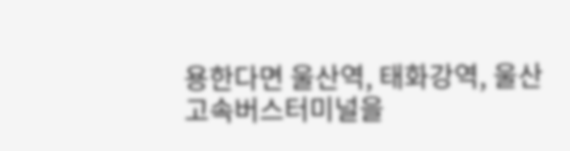용한다면 울산역, 태화강역, 울산고속버스터미널을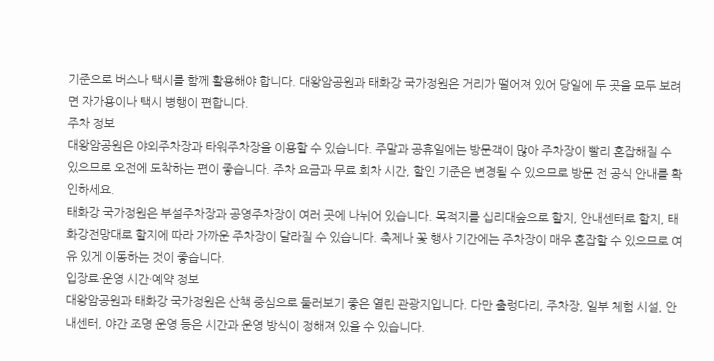기준으로 버스나 택시를 함께 활용해야 합니다. 대왕암공원과 태화강 국가정원은 거리가 떨어져 있어 당일에 두 곳을 모두 보려면 자가용이나 택시 병행이 편합니다.
주차 정보
대왕암공원은 야외주차장과 타워주차장을 이용할 수 있습니다. 주말과 공휴일에는 방문객이 많아 주차장이 빨리 혼잡해질 수 있으므로 오전에 도착하는 편이 좋습니다. 주차 요금과 무료 회차 시간, 할인 기준은 변경될 수 있으므로 방문 전 공식 안내를 확인하세요.
태화강 국가정원은 부설주차장과 공영주차장이 여러 곳에 나뉘어 있습니다. 목적지를 십리대숲으로 할지, 안내센터로 할지, 태화강전망대로 할지에 따라 가까운 주차장이 달라질 수 있습니다. 축제나 꽃 행사 기간에는 주차장이 매우 혼잡할 수 있으므로 여유 있게 이동하는 것이 좋습니다.
입장료·운영 시간·예약 정보
대왕암공원과 태화강 국가정원은 산책 중심으로 둘러보기 좋은 열린 관광지입니다. 다만 출렁다리, 주차장, 일부 체험 시설, 안내센터, 야간 조명 운영 등은 시간과 운영 방식이 정해져 있을 수 있습니다.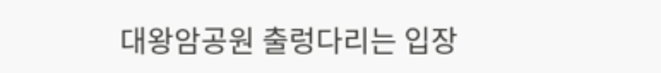대왕암공원 출렁다리는 입장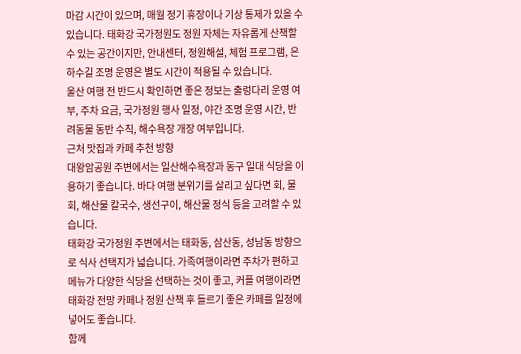마감 시간이 있으며, 매월 정기 휴장이나 기상 통제가 있을 수 있습니다. 태화강 국가정원도 정원 자체는 자유롭게 산책할 수 있는 공간이지만, 안내센터, 정원해설, 체험 프로그램, 은하수길 조명 운영은 별도 시간이 적용될 수 있습니다.
울산 여행 전 반드시 확인하면 좋은 정보는 출렁다리 운영 여부, 주차 요금, 국가정원 행사 일정, 야간 조명 운영 시간, 반려동물 동반 수칙, 해수욕장 개장 여부입니다.
근처 맛집과 카페 추천 방향
대왕암공원 주변에서는 일산해수욕장과 동구 일대 식당을 이용하기 좋습니다. 바다 여행 분위기를 살리고 싶다면 회, 물회, 해산물 칼국수, 생선구이, 해산물 정식 등을 고려할 수 있습니다.
태화강 국가정원 주변에서는 태화동, 삼산동, 성남동 방향으로 식사 선택지가 넓습니다. 가족여행이라면 주차가 편하고 메뉴가 다양한 식당을 선택하는 것이 좋고, 커플 여행이라면 태화강 전망 카페나 정원 산책 후 들르기 좋은 카페를 일정에 넣어도 좋습니다.
함께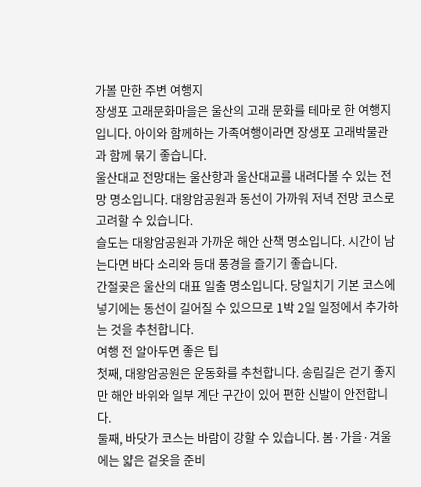가볼 만한 주변 여행지
장생포 고래문화마을은 울산의 고래 문화를 테마로 한 여행지입니다. 아이와 함께하는 가족여행이라면 장생포 고래박물관과 함께 묶기 좋습니다.
울산대교 전망대는 울산항과 울산대교를 내려다볼 수 있는 전망 명소입니다. 대왕암공원과 동선이 가까워 저녁 전망 코스로 고려할 수 있습니다.
슬도는 대왕암공원과 가까운 해안 산책 명소입니다. 시간이 남는다면 바다 소리와 등대 풍경을 즐기기 좋습니다.
간절곶은 울산의 대표 일출 명소입니다. 당일치기 기본 코스에 넣기에는 동선이 길어질 수 있으므로 1박 2일 일정에서 추가하는 것을 추천합니다.
여행 전 알아두면 좋은 팁
첫째, 대왕암공원은 운동화를 추천합니다. 송림길은 걷기 좋지만 해안 바위와 일부 계단 구간이 있어 편한 신발이 안전합니다.
둘째, 바닷가 코스는 바람이 강할 수 있습니다. 봄·가을·겨울에는 얇은 겉옷을 준비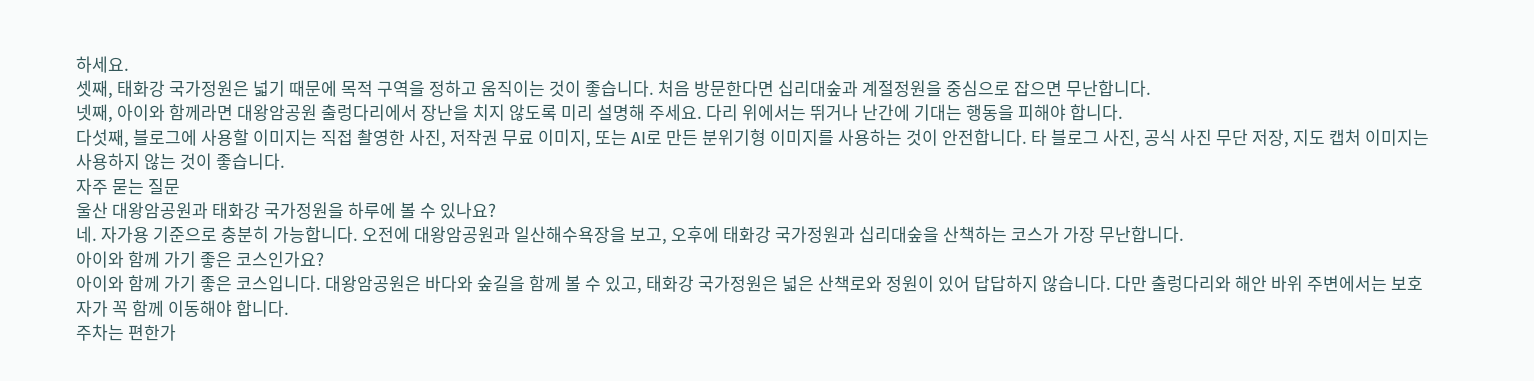하세요.
셋째, 태화강 국가정원은 넓기 때문에 목적 구역을 정하고 움직이는 것이 좋습니다. 처음 방문한다면 십리대숲과 계절정원을 중심으로 잡으면 무난합니다.
넷째, 아이와 함께라면 대왕암공원 출렁다리에서 장난을 치지 않도록 미리 설명해 주세요. 다리 위에서는 뛰거나 난간에 기대는 행동을 피해야 합니다.
다섯째, 블로그에 사용할 이미지는 직접 촬영한 사진, 저작권 무료 이미지, 또는 AI로 만든 분위기형 이미지를 사용하는 것이 안전합니다. 타 블로그 사진, 공식 사진 무단 저장, 지도 캡처 이미지는 사용하지 않는 것이 좋습니다.
자주 묻는 질문
울산 대왕암공원과 태화강 국가정원을 하루에 볼 수 있나요?
네. 자가용 기준으로 충분히 가능합니다. 오전에 대왕암공원과 일산해수욕장을 보고, 오후에 태화강 국가정원과 십리대숲을 산책하는 코스가 가장 무난합니다.
아이와 함께 가기 좋은 코스인가요?
아이와 함께 가기 좋은 코스입니다. 대왕암공원은 바다와 숲길을 함께 볼 수 있고, 태화강 국가정원은 넓은 산책로와 정원이 있어 답답하지 않습니다. 다만 출렁다리와 해안 바위 주변에서는 보호자가 꼭 함께 이동해야 합니다.
주차는 편한가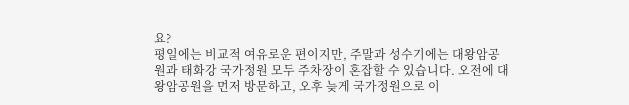요?
평일에는 비교적 여유로운 편이지만, 주말과 성수기에는 대왕암공원과 태화강 국가정원 모두 주차장이 혼잡할 수 있습니다. 오전에 대왕암공원을 먼저 방문하고, 오후 늦게 국가정원으로 이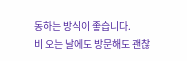동하는 방식이 좋습니다.
비 오는 날에도 방문해도 괜찮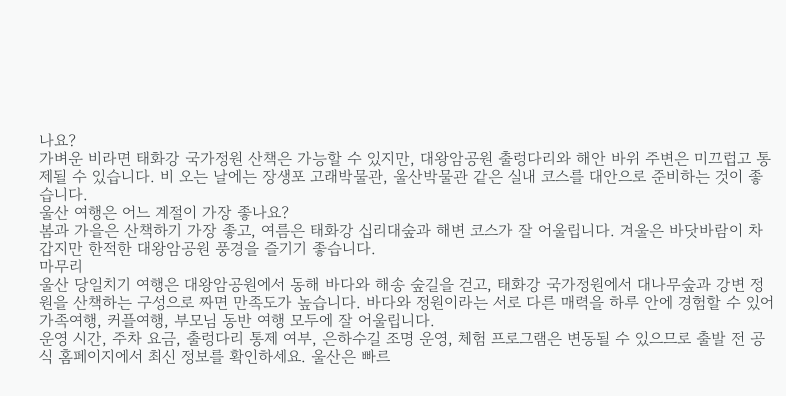나요?
가벼운 비라면 태화강 국가정원 산책은 가능할 수 있지만, 대왕암공원 출렁다리와 해안 바위 주변은 미끄럽고 통제될 수 있습니다. 비 오는 날에는 장생포 고래박물관, 울산박물관 같은 실내 코스를 대안으로 준비하는 것이 좋습니다.
울산 여행은 어느 계절이 가장 좋나요?
봄과 가을은 산책하기 가장 좋고, 여름은 태화강 십리대숲과 해변 코스가 잘 어울립니다. 겨울은 바닷바람이 차갑지만 한적한 대왕암공원 풍경을 즐기기 좋습니다.
마무리
울산 당일치기 여행은 대왕암공원에서 동해 바다와 해송 숲길을 걷고, 태화강 국가정원에서 대나무숲과 강변 정원을 산책하는 구성으로 짜면 만족도가 높습니다. 바다와 정원이라는 서로 다른 매력을 하루 안에 경험할 수 있어 가족여행, 커플여행, 부모님 동반 여행 모두에 잘 어울립니다.
운영 시간, 주차 요금, 출렁다리 통제 여부, 은하수길 조명 운영, 체험 프로그램은 변동될 수 있으므로 출발 전 공식 홈페이지에서 최신 정보를 확인하세요. 울산은 빠르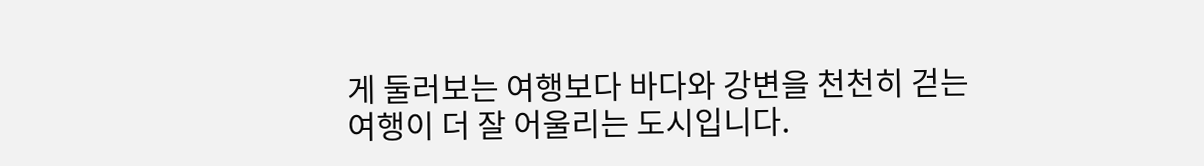게 둘러보는 여행보다 바다와 강변을 천천히 걷는 여행이 더 잘 어울리는 도시입니다.